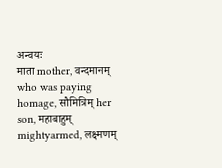अन्वयः
माता mother, वन्दमानम् who was paying homage, सौमित्रिम् her son, महाबाहुम् mightyarmed, लक्ष्मणम्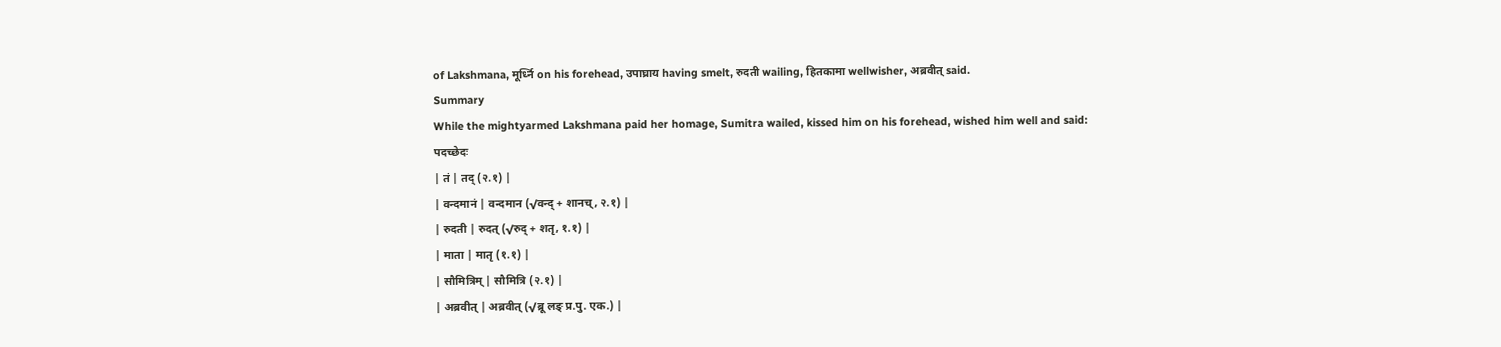of Lakshmana, मूर्ध्नि on his forehead, उपाघ्राय having smelt, रुदती wailing, हितकामा wellwisher, अब्रवीत् said.
Summary
While the mightyarmed Lakshmana paid her homage, Sumitra wailed, kissed him on his forehead, wished him well and said:
पदच्छेदः
| तं | तद् (२.१) |
| वन्दमानं | वन्दमान (√वन्द् + शानच्, २.१) |
| रुदती | रुदत् (√रुद् + शतृ, १.१) |
| माता | मातृ (१.१) |
| सौमित्रिम् | सौमित्रि (२.१) |
| अब्रवीत् | अब्रवीत् (√ब्रू लङ् प्र.पु. एक.) |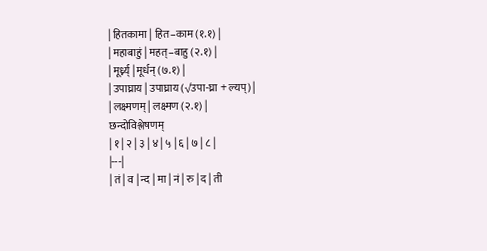| हितकामा | हित–काम (१.१) |
| महाबाहुं | महत्–बाहु (२.१) |
| मूर्ध्न्य् | मूर्धन् (७.१) |
| उपाघ्राय | उपाघ्राय (√उपा-घ्रा + ल्यप्) |
| लक्ष्मणम् | लक्ष्मण (२.१) |
छन्दोविश्लेषणम्
| १ | २ | ३ | ४ | ५ | ६ | ७ | ८ |
|---|
| तं | व | न्द | मा | नं | रु | द | ती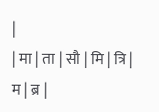|
| मा | ता | सौ | मि | त्रि | म | ब्र |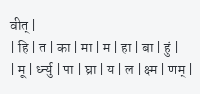वीत् |
| हि | त | का | मा | म | हा | बा | हुं |
| मू | र्ध्न्यु | पा | घ्रा | य | ल | क्ष्म | णम् |